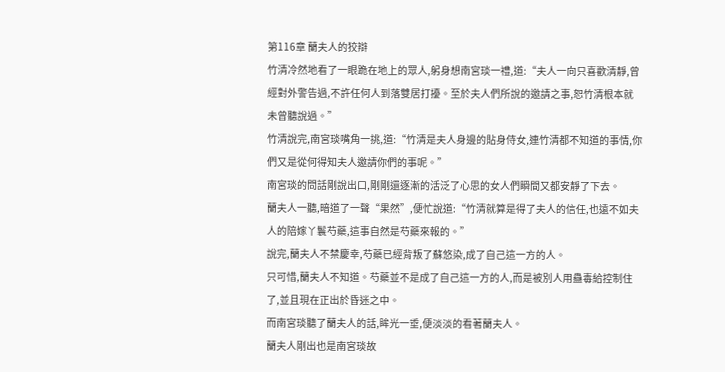第116章 蘭夫人的狡辯
竹清冷然地看了一眼跪在地上的眾人,躬身想南宮琰一禮,道:“夫人一向只喜歡清靜,曾經對外警告過,不許任何人到落雙居打擾。至於夫人們所說的邀請之事,恕竹清根本就未曾聽說過。”
竹清說完,南宮琰嘴角一挑,道:“竹清是夫人身邊的貼身侍女,連竹清都不知道的事情,你們又是從何得知夫人邀請你們的事呢。”
南宮琰的問話剛說出口,剛剛還逐漸的活泛了心思的女人們瞬間又都安靜了下去。
蘭夫人一聽,暗道了一聲“果然”,便忙說道:“竹清就算是得了夫人的信任,也遠不如夫人的陪嫁丫鬟芍藥,這事自然是芍藥來報的。”
說完,蘭夫人不禁慶幸,芍藥已經背叛了蘇悠染,成了自己這一方的人。
只可惜,蘭夫人不知道。芍藥並不是成了自己這一方的人,而是被別人用蠱毒給控制住了,並且現在正出於昏迷之中。
而南宮琰聽了蘭夫人的話,眸光一垂,便淡淡的看著蘭夫人。
蘭夫人剛出也是南宮琰故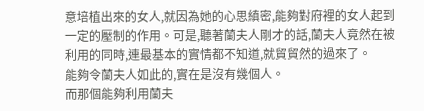意培植出來的女人,就因為她的心思縝密,能夠對府裡的女人起到一定的壓制的作用。可是,聽著蘭夫人剛才的話,蘭夫人竟然在被利用的同時,連最基本的實情都不知道,就貿貿然的過來了。
能夠令蘭夫人如此的,實在是沒有幾個人。
而那個能夠利用蘭夫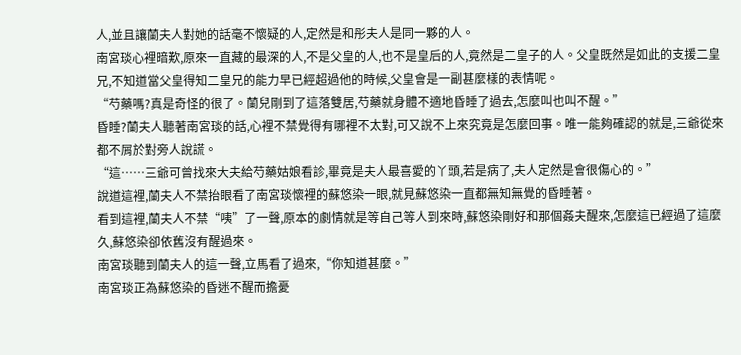人,並且讓蘭夫人對她的話毫不懷疑的人,定然是和彤夫人是同一夥的人。
南宮琰心裡暗歎,原來一直藏的最深的人,不是父皇的人,也不是皇后的人,竟然是二皇子的人。父皇既然是如此的支援二皇兄,不知道當父皇得知二皇兄的能力早已經超過他的時候,父皇會是一副甚麼樣的表情呢。
“芍藥嗎?真是奇怪的很了。蘭兒剛到了這落雙居,芍藥就身體不適地昏睡了過去,怎麼叫也叫不醒。”
昏睡?蘭夫人聽著南宮琰的話,心裡不禁覺得有哪裡不太對,可又說不上來究竟是怎麼回事。唯一能夠確認的就是,三爺從來都不屑於對旁人說謊。
“這……三爺可曾找來大夫給芍藥姑娘看診,畢竟是夫人最喜愛的丫頭,若是病了,夫人定然是會很傷心的。”
說道這裡,蘭夫人不禁抬眼看了南宮琰懷裡的蘇悠染一眼,就見蘇悠染一直都無知無覺的昏睡著。
看到這裡,蘭夫人不禁“咦”了一聲,原本的劇情就是等自己等人到來時,蘇悠染剛好和那個姦夫醒來,怎麼這已經過了這麼久,蘇悠染卻依舊沒有醒過來。
南宮琰聽到蘭夫人的這一聲,立馬看了過來,“你知道甚麼。”
南宮琰正為蘇悠染的昏迷不醒而擔憂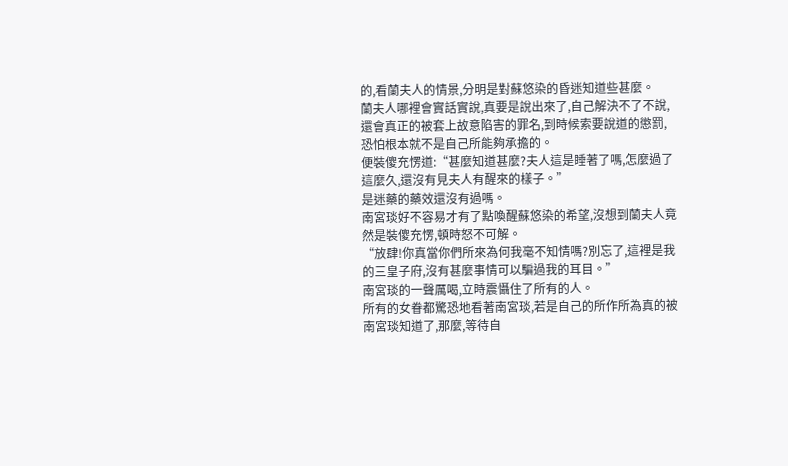的,看蘭夫人的情景,分明是對蘇悠染的昏迷知道些甚麼。
蘭夫人哪裡會實話實說,真要是說出來了,自己解決不了不說,還會真正的被套上故意陷害的罪名,到時候索要說道的懲罰,恐怕根本就不是自己所能夠承擔的。
便裝傻充愣道:“甚麼知道甚麼?夫人這是睡著了嗎,怎麼過了這麼久,還沒有見夫人有醒來的樣子。”
是迷藥的藥效還沒有過嗎。
南宮琰好不容易才有了點喚醒蘇悠染的希望,沒想到蘭夫人竟然是裝傻充愣,頓時怒不可解。
“放肆!你真當你們所來為何我毫不知情嗎?別忘了,這裡是我的三皇子府,沒有甚麼事情可以騙過我的耳目。”
南宮琰的一聲厲喝,立時震懾住了所有的人。
所有的女眷都驚恐地看著南宮琰,若是自己的所作所為真的被南宮琰知道了,那麼,等待自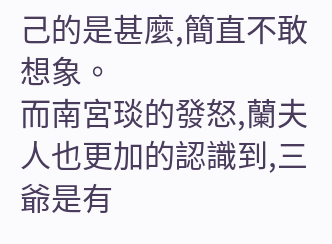己的是甚麼,簡直不敢想象。
而南宮琰的發怒,蘭夫人也更加的認識到,三爺是有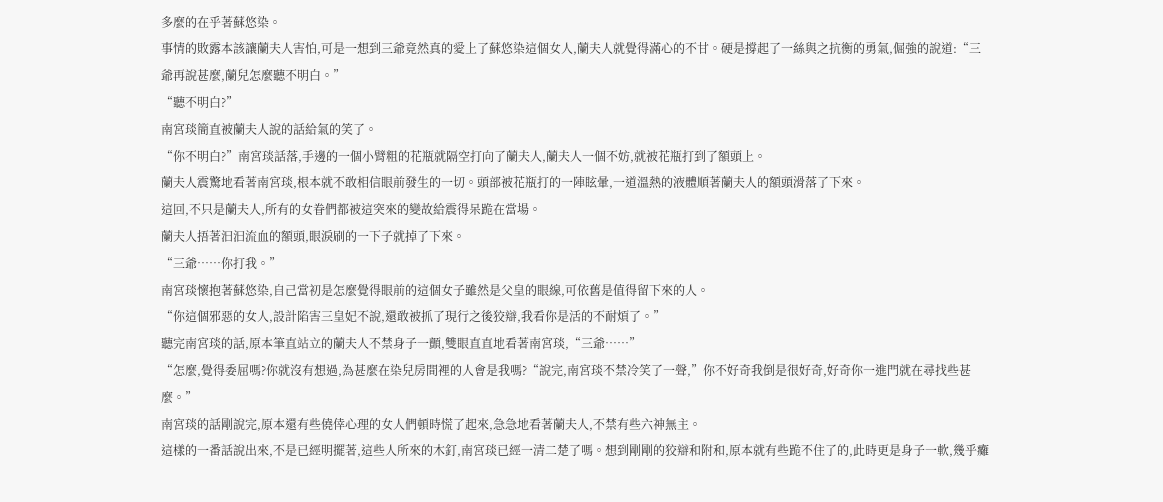多麼的在乎著蘇悠染。
事情的敗露本該讓蘭夫人害怕,可是一想到三爺竟然真的愛上了蘇悠染這個女人,蘭夫人就覺得滿心的不甘。硬是撐起了一絲與之抗衡的勇氣,倔強的說道:“三爺再說甚麼,蘭兒怎麼聽不明白。”
“聽不明白?”
南宮琰簡直被蘭夫人說的話給氣的笑了。
“你不明白?”南宮琰話落,手邊的一個小臂粗的花瓶就隔空打向了蘭夫人,蘭夫人一個不妨,就被花瓶打到了額頭上。
蘭夫人震驚地看著南宮琰,根本就不敢相信眼前發生的一切。頭部被花瓶打的一陣眩暈,一道溫熱的液體順著蘭夫人的額頭滑落了下來。
這回,不只是蘭夫人,所有的女眷們都被這突來的變故給震得呆跪在當場。
蘭夫人捂著汩汩流血的額頭,眼淚刷的一下子就掉了下來。
“三爺……你打我。”
南宮琰懷抱著蘇悠染,自己當初是怎麼覺得眼前的這個女子雖然是父皇的眼線,可依舊是值得留下來的人。
“你這個邪惡的女人,設計陷害三皇妃不說,還敢被抓了現行之後狡辯,我看你是活的不耐煩了。”
聽完南宮琰的話,原本筆直站立的蘭夫人不禁身子一顫,雙眼直直地看著南宮琰,“三爺……”
“怎麼,覺得委屈嗎?你就沒有想過,為甚麼在染兒房間裡的人會是我嗎?“說完,南宮琰不禁冷笑了一聲,”你不好奇我倒是很好奇,好奇你一進門就在尋找些甚麼。”
南宮琰的話剛說完,原本還有些僥倖心理的女人們頓時慌了起來,急急地看著蘭夫人,不禁有些六神無主。
這樣的一番話說出來,不是已經明擺著,這些人所來的木釘,南宮琰已經一清二楚了嗎。想到剛剛的狡辯和附和,原本就有些跪不住了的,此時更是身子一軟,幾乎癱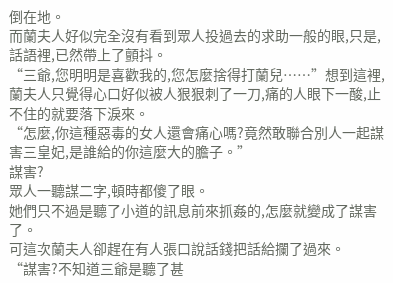倒在地。
而蘭夫人好似完全沒有看到眾人投過去的求助一般的眼,只是,話語裡,已然帶上了顫抖。
“三爺,您明明是喜歡我的,您怎麼捨得打蘭兒……”想到這裡,蘭夫人只覺得心口好似被人狠狠刺了一刀,痛的人眼下一酸,止不住的就要落下淚來。
“怎麼,你這種惡毒的女人還會痛心嗎?竟然敢聯合別人一起謀害三皇妃,是誰給的你這麼大的膽子。”
謀害?
眾人一聽謀二字,頓時都傻了眼。
她們只不過是聽了小道的訊息前來抓姦的,怎麼就變成了謀害了。
可這次蘭夫人卻趕在有人張口說話錢把話給攔了過來。
“謀害?不知道三爺是聽了甚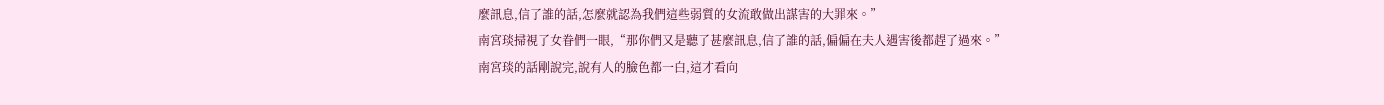麼訊息,信了誰的話,怎麼就認為我們這些弱質的女流敢做出謀害的大罪來。”
南宮琰掃視了女眷們一眼,“那你們又是聽了甚麼訊息,信了誰的話,偏偏在夫人遇害後都趕了過來。”
南宮琰的話剛說完,說有人的臉色都一白,這才看向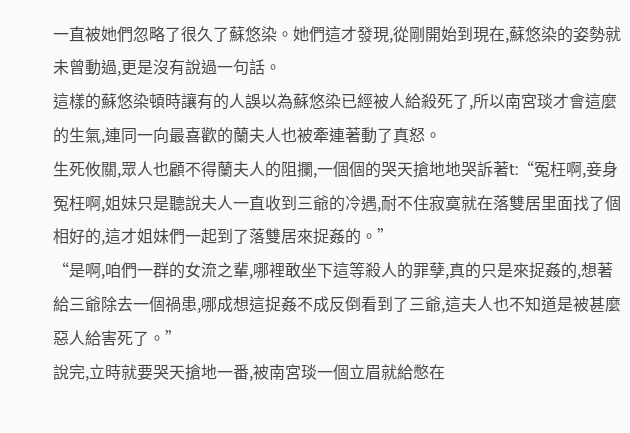一直被她們忽略了很久了蘇悠染。她們這才發現,從剛開始到現在,蘇悠染的姿勢就未曾動過,更是沒有說過一句話。
這樣的蘇悠染頓時讓有的人誤以為蘇悠染已經被人給殺死了,所以南宮琰才會這麼的生氣,連同一向最喜歡的蘭夫人也被牽連著動了真怒。
生死攸關,眾人也顧不得蘭夫人的阻攔,一個個的哭天搶地地哭訴著t:“冤枉啊,妾身冤枉啊,姐妹只是聽說夫人一直收到三爺的冷遇,耐不住寂寞就在落雙居里面找了個相好的,這才姐妹們一起到了落雙居來捉姦的。”
“是啊,咱們一群的女流之輩,哪裡敢坐下這等殺人的罪孽,真的只是來捉姦的,想著給三爺除去一個禍患,哪成想這捉姦不成反倒看到了三爺,這夫人也不知道是被甚麼惡人給害死了。”
說完,立時就要哭天搶地一番,被南宮琰一個立眉就給憋在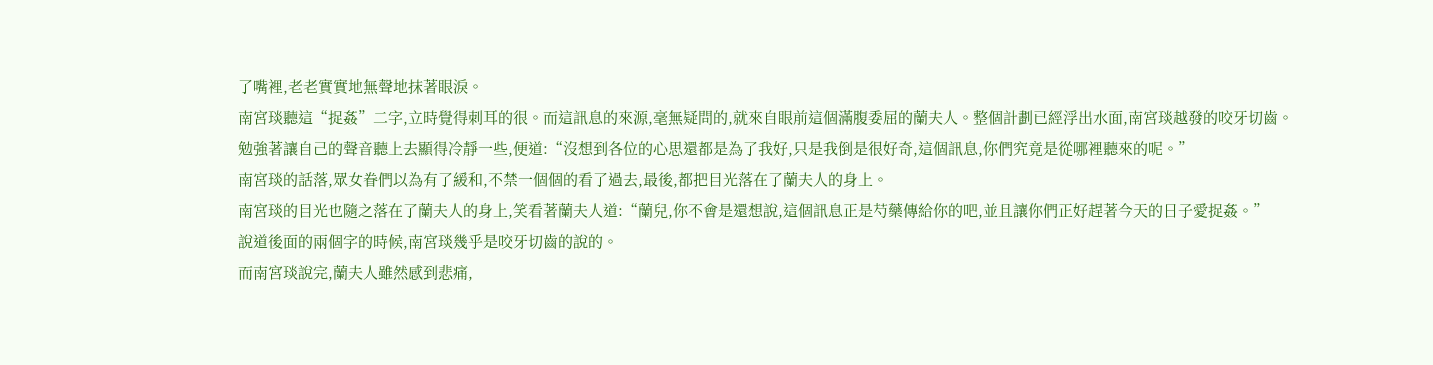了嘴裡,老老實實地無聲地抹著眼淚。
南宮琰聽這“捉姦”二字,立時覺得刺耳的很。而這訊息的來源,毫無疑問的,就來自眼前這個滿腹委屈的蘭夫人。整個計劃已經浮出水面,南宮琰越發的咬牙切齒。
勉強著讓自己的聲音聽上去顯得冷靜一些,便道:“沒想到各位的心思還都是為了我好,只是我倒是很好奇,這個訊息,你們究竟是從哪裡聽來的呢。”
南宮琰的話落,眾女眷們以為有了緩和,不禁一個個的看了過去,最後,都把目光落在了蘭夫人的身上。
南宮琰的目光也隨之落在了蘭夫人的身上,笑看著蘭夫人道:“蘭兒,你不會是還想說,這個訊息正是芍藥傳給你的吧,並且讓你們正好趕著今天的日子愛捉姦。”
說道後面的兩個字的時候,南宮琰幾乎是咬牙切齒的說的。
而南宮琰說完,蘭夫人雖然感到悲痛,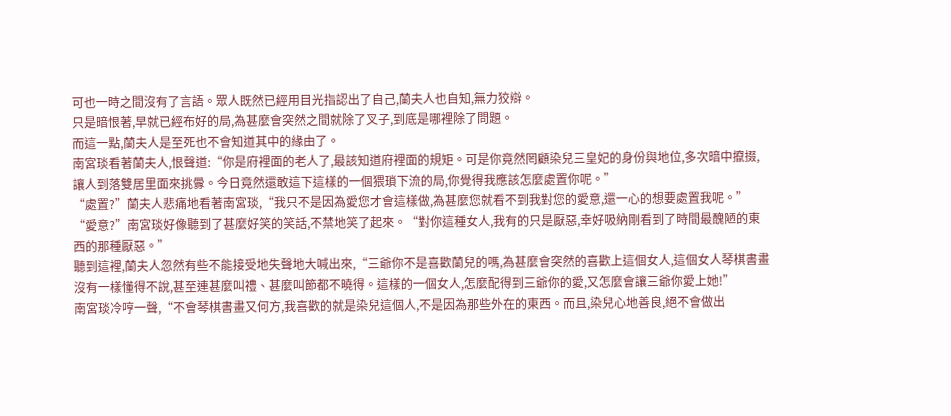可也一時之間沒有了言語。眾人既然已經用目光指認出了自己,蘭夫人也自知,無力狡辯。
只是暗恨著,早就已經布好的局,為甚麼會突然之間就除了叉子,到底是哪裡除了問題。
而這一點,蘭夫人是至死也不會知道其中的緣由了。
南宮琰看著蘭夫人,恨聲道:“你是府裡面的老人了,最該知道府裡面的規矩。可是你竟然罔顧染兒三皇妃的身份與地位,多次暗中攛掇,讓人到落雙居里面來挑釁。今日竟然還敢這下這樣的一個猥瑣下流的局,你覺得我應該怎麼處置你呢。”
“處置?”蘭夫人悲痛地看著南宮琰,“我只不是因為愛您才會這樣做,為甚麼您就看不到我對您的愛意,還一心的想要處置我呢。”
“愛意?”南宮琰好像聽到了甚麼好笑的笑話,不禁地笑了起來。“對你這種女人,我有的只是厭惡,幸好吸納剛看到了時間最醜陋的東西的那種厭惡。”
聽到這裡,蘭夫人忽然有些不能接受地失聲地大喊出來,“三爺你不是喜歡蘭兒的嗎,為甚麼會突然的喜歡上這個女人,這個女人琴棋書畫沒有一樣懂得不說,甚至連甚麼叫禮、甚麼叫節都不曉得。這樣的一個女人,怎麼配得到三爺你的愛,又怎麼會讓三爺你愛上她!”
南宮琰冷哼一聲,“不會琴棋書畫又何方,我喜歡的就是染兒這個人,不是因為那些外在的東西。而且,染兒心地善良,絕不會做出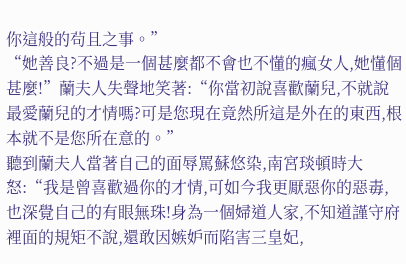你這般的茍且之事。”
“她善良?不過是一個甚麼都不會也不懂的瘋女人,她懂個甚麼!”蘭夫人失聲地笑著:“你當初說喜歡蘭兒,不就說最愛蘭兒的才情嗎?可是您現在竟然所這是外在的東西,根本就不是您所在意的。”
聽到蘭夫人當著自己的面辱罵蘇悠染,南宮琰頓時大怒:“我是曾喜歡過你的才情,可如今我更厭惡你的惡毒,也深覺自己的有眼無珠!身為一個婦道人家,不知道謹守府裡面的規矩不說,還敢因嫉妒而陷害三皇妃,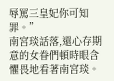辱罵三皇妃你可知罪。”
南宮琰話落,還心存期意的女眷們頓時眼含懼畏地看著南宮琰。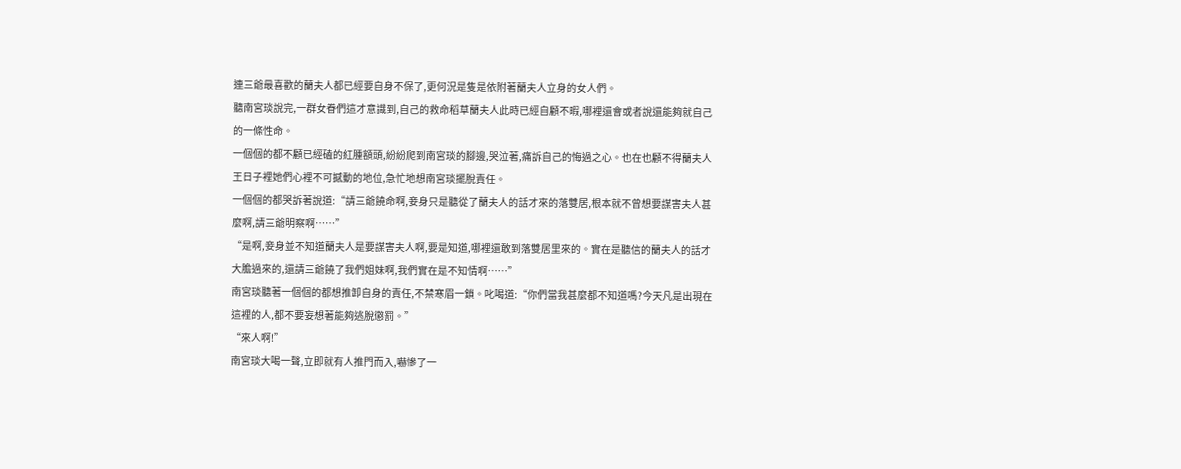連三爺最喜歡的蘭夫人都已經要自身不保了,更何況是隻是依附著蘭夫人立身的女人們。
聽南宮琰說完,一群女眷們這才意識到,自己的救命稻草蘭夫人此時已經自顧不暇,哪裡還會或者說還能夠就自己的一條性命。
一個個的都不顧已經磕的紅腫額頭,紛紛爬到南宮琰的腳邊,哭泣著,痛訴自己的悔過之心。也在也顧不得蘭夫人王日子裡她們心裡不可撼動的地位,急忙地想南宮琰擺脫責任。
一個個的都哭訴著說道:“請三爺饒命啊,妾身只是聽從了蘭夫人的話才來的落雙居,根本就不曾想要謀害夫人甚麼啊,請三爺明察啊……”
“是啊,妾身並不知道蘭夫人是要謀害夫人啊,要是知道,哪裡還敢到落雙居里來的。實在是聽信的蘭夫人的話才大膽過來的,還請三爺饒了我們姐妹啊,我們實在是不知情啊……”
南宮琰聽著一個個的都想推卸自身的責任,不禁寒眉一鎖。叱喝道:“你們當我甚麼都不知道嗎?今天凡是出現在這裡的人,都不要妄想著能夠逃脫懲罰。”
“來人啊!”
南宮琰大喝一聲,立即就有人推門而入,嚇慘了一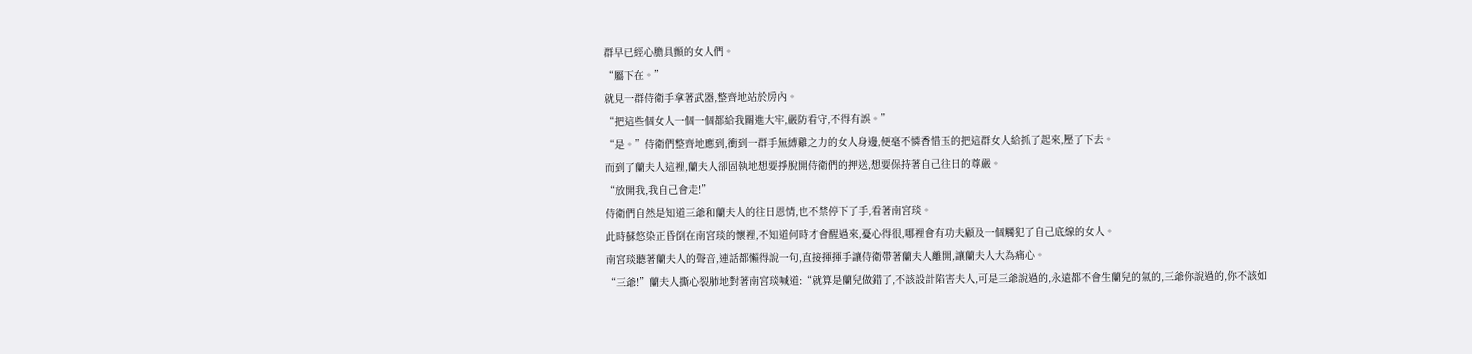群早已經心膽具顫的女人們。
“屬下在。”
就見一群侍衛手拿著武器,整齊地站於房內。
“把這些個女人一個一個都給我關進大牢,嚴防看守,不得有誤。”
“是。”侍衛們整齊地應到,衝到一群手無縛雞之力的女人身邊,便毫不憐香惜玉的把這群女人給抓了起來,壓了下去。
而到了蘭夫人這裡,蘭夫人卻固執地想要掙脫開侍衛們的押送,想要保持著自己往日的尊嚴。
“放開我,我自己會走!”
侍衛們自然是知道三爺和蘭夫人的往日恩情,也不禁停下了手,看著南宮琰。
此時蘇悠染正昏倒在南宮琰的懷裡,不知道何時才會醒過來,憂心得很,哪裡會有功夫顧及一個觸犯了自己底線的女人。
南宮琰聽著蘭夫人的聲音,連話都懶得說一句,直接揮揮手讓侍衛帶著蘭夫人離開,讓蘭夫人大為痛心。
“三爺!”蘭夫人撕心裂肺地對著南宮琰喊道:“就算是蘭兒做錯了,不該設計陷害夫人,可是三爺說過的,永遠都不會生蘭兒的氣的,三爺你說過的,你不該如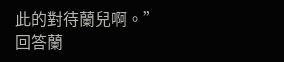此的對待蘭兒啊。”
回答蘭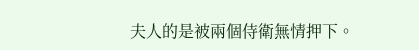夫人的是被兩個侍衛無情押下。